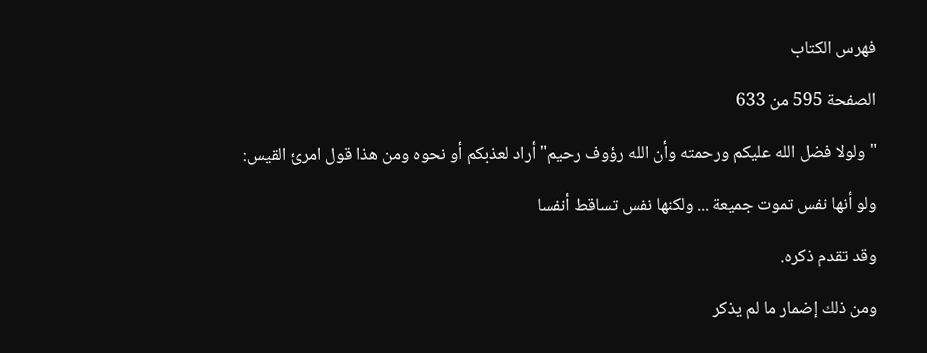فهرس الكتاب

الصفحة 595 من 633

"ولولا فضل الله عليكم ورحمته وأن الله رؤوف رحيم"أراد لعذبكم أو نحوه ومن هذا قول امرئ القيس:

ولو أنها نفس تموت جميعة ... ولكنها نفس تساقط أنفسا

وقد تقدم ذكره.

ومن ذلك إضمار ما لم يذكر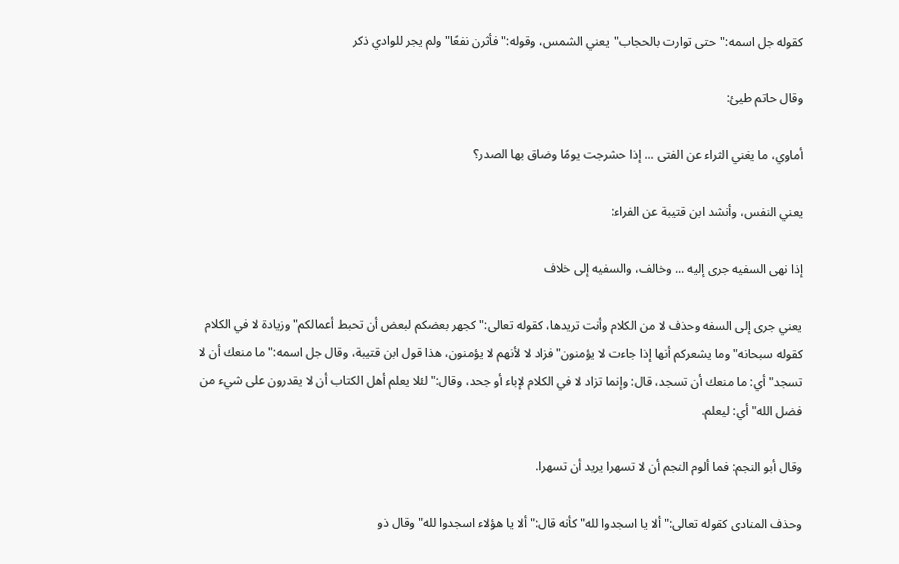كقوله جل اسمه:"حتى توارت بالحجاب"يعني الشمس، وقوله:"فأثرن نفعًا"ولم يجر للوادي ذكر

وقال حاتم طيئ:

أماوي، ما يغني الثراء عن الفتى ... إذا حشرجت يومًا وضاق بها الصدر؟

يعني النفس، وأنشد ابن قتيبة عن الفراء:

إذا نهى السفيه جرى إليه ... وخالف، والسفيه إلى خلاف

يعني جرى إلى السفه وحذف لا من الكلام وأنت تريدها، كقوله تعالى:"كجهر بعضكم لبعض أن تحبط أعمالكم"وزيادة لا في الكلام كقوله سبحانه"وما يشعركم أنها إذا جاءت لا يؤمنون"فزاد لا لأنهم لا يؤمنون، هذا قول ابن قتيبة، وقال جل اسمه:"ما منعك أن لا تسجد"أي: ما منعك أن تسجد، قال: وإنما تزاد لا في الكلام لإباء أو جحد، وقال:"لئلا يعلم أهل الكتاب أن لا يقدرون على شيء من فضل الله"أي: ليعلم.

وقال أبو النجم: فما ألوم النجم أن لا تسهرا يريد أن تسهرا.

وحذف المنادى كقوله تعالى:"ألا يا اسجدوا لله"كأنه قال:"ألا يا هؤلاء اسجدوا لله"وقال ذو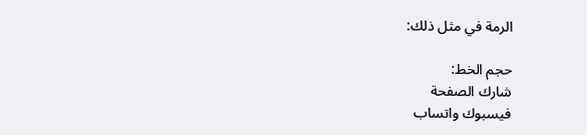الرمة في مثل ذلك:

حجم الخط:
شارك الصفحة
فيسبوك واتساب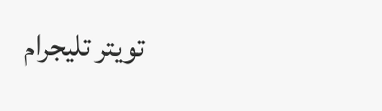تويتر تليجرام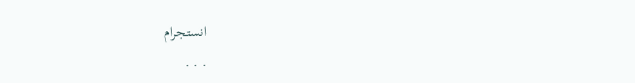انستجرام
. . .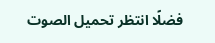فضلًا انتظر تحميل الصوت